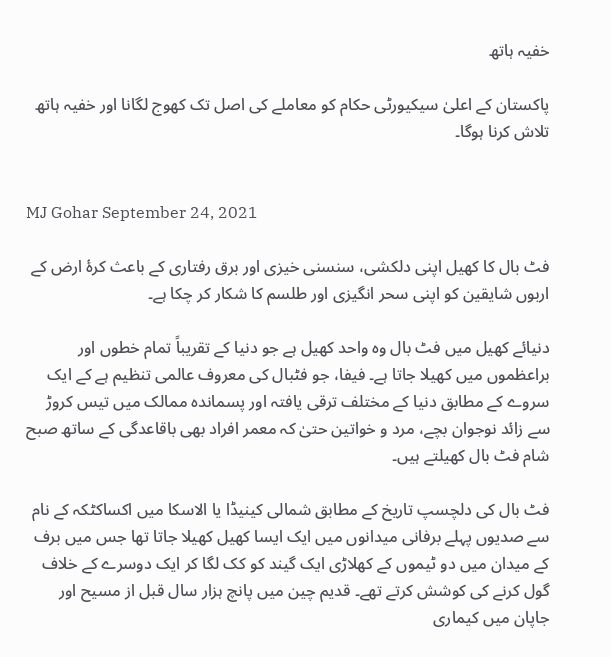خفیہ ہاتھ

پاکستان کے اعلیٰ سیکیورٹی حکام کو معاملے کی اصل تک کھوج لگانا اور خفیہ ہاتھ تلاش کرنا ہوگا۔


MJ Gohar September 24, 2021

فٹ بال کا کھیل اپنی دلکشی، سنسنی خیزی اور برق رفتاری کے باعث کرۂ ارض کے اربوں شایقین کو اپنی سحر انگیزی اور طلسم کا شکار کر چکا ہے۔

دنیائے کھیل میں فٹ بال وہ واحد کھیل ہے جو دنیا کے تقریباً تمام خطوں اور براعظموں میں کھیلا جاتا ہے۔ فیفا، جو فٹبال کی معروف عالمی تنظیم ہے کے ایک سروے کے مطابق دنیا کے مختلف ترقی یافتہ اور پسماندہ ممالک میں تیس کروڑ سے زائد نوجوان بچے، مرد و خواتین حتیٰ کہ معمر افراد بھی باقاعدگی کے ساتھ صبح شام فٹ بال کھیلتے ہیں۔

فٹ بال کی دلچسپ تاریخ کے مطابق شمالی کینیڈا یا الاسکا میں اکساکٹکہ کے نام سے صدیوں پہلے برفانی میدانوں میں ایک ایسا کھیل کھیلا جاتا تھا جس میں برف کے میدان میں دو ٹیموں کے کھلاڑی ایک گیند کو کک لگا کر ایک دوسرے کے خلاف گول کرنے کی کوشش کرتے تھے۔ قدیم چین میں پانچ ہزار سال قبل از مسیح اور جاپان میں کیماری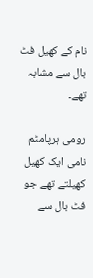نام کے کھیل فٹ بال سے مشابہ تھے۔

رومی ہرپامٹم نامی ایک کھیل کھیلتے تھے جو فٹ بال سے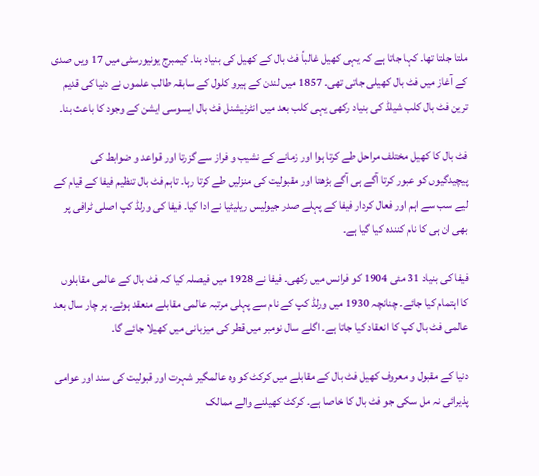ملتا جلتا تھا۔ کہا جاتا ہے کہ یہی کھیل غالباً فٹ بال کے کھیل کی بنیاد بنا۔ کیمبرج یونیورسٹی میں 17 ویں صدی کے آغاز میں فٹ بال کھیلی جاتی تھی۔ 1857 میں لندن کے ہیرو کلول کے سابقہ طالب علموں نے دنیا کی قدیم ترین فٹ بال کلب شیلڈ کی بنیاد رکھی یہی کلب بعد میں انٹرنیشنل فٹ بال ایسوسی ایشن کے وجود کا باعث بنا۔

فٹ بال کا کھیل مختلف مراحل طے کرتا ہوا اور زمانے کے نشیب و فراز سے گزرتا اور قواعد و ضوابط کی پیچیدگیوں کو عبور کرتا آگے ہی آگے بڑھتا اور مقبولیت کی منزلیں طے کرتا رہا۔ تاہم فٹ بال تنظیم فیفا کے قیام کے لیے سب سے اہم اور فعال کردار فیفا کے پہلے صدر جیولیس ریلیٹیا نے ادا کیا۔ فیفا کی ورلڈ کپ اصلی ٹرافی پر بھی ان ہی کا نام کنندہ کیا گیا ہے۔

فیفا کی بنیاد 31 مئی 1904 کو فرانس میں رکھی۔ فیفا نے 1928 میں فیصلہ کیا کہ فٹ بال کے عالمی مقابلوں کا اہتمام کیا جائے۔ چنانچہ 1930 میں ورلڈ کپ کے نام سے پہلی مرتبہ عالمی مقابلے منعقد ہوئے۔ ہر چار سال بعد عالمی فٹ بال کپ کا انعقاد کیا جاتا ہے۔ اگلے سال نومبر میں قطر کی میزبانی میں کھیلا جائے گا۔

دنیا کے مقبول و معروف کھیل فٹ بال کے مقابلے میں کرکٹ کو وہ عالمگیر شہرت اور قبولیت کی سند اور عوامی پذیرائی نہ مل سکی جو فٹ بال کا خاصا ہے۔ کرکٹ کھیلنے والے ممالک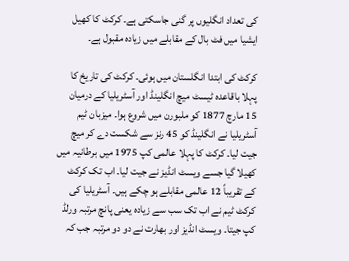کی تعداد انگلیوں پر گنی جاسکتی ہے۔ کرکٹ کا کھیل ایشیا میں فٹ بال کے مقابلے میں زیادہ مقبول ہے۔

کرکٹ کی ابتدا انگلستان میں ہوئی۔ کرکٹ کی تاریخ کا پہلا باقاعدہ ٹیسٹ میچ انگلینڈ اور آسٹریلیا کے درمیان 15 مارچ 1877 کو ملبورن میں شروع ہوا۔ میزبان ٹیم آسٹریلیا نے انگلینڈ کو 45 رنز سے شکست دے کر میچ جیت لیا۔ کرکٹ کا پہلا عالمی کپ 1975 میں برطانیہ میں کھیلا گیا جسے ویسٹ انڈیز نے جیت لیا۔ اب تک کرکٹ کے تقریباً 12 عالمی مقابلے ہو چکے ہیں۔ آسٹریلیا کی کرکٹ ٹیم نے اب تک سب سے زیادہ یعنی پانچ مرتبہ ورلڈ کپ جیتا۔ ویسٹ انڈیز اور بھارت نے دو دو مرتبہ جب کہ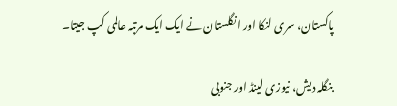پاکستان، سری لنکا اور انگلستان نے ایک ایک مرتبہ عالمی کپ جیتا۔

بنگلہ دیش، نیوزی لینڈ اور جنوبی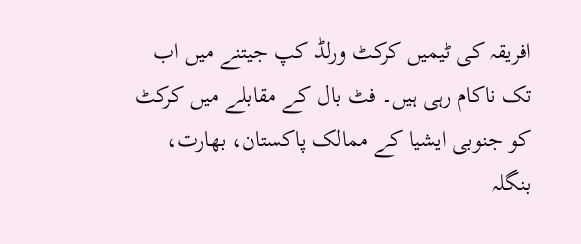افریقہ کی ٹیمیں کرکٹ ورلڈ کپ جیتنے میں اب تک ناکام رہی ہیں۔ فٹ بال کے مقابلے میں کرکٹ کو جنوبی ایشیا کے ممالک پاکستان، بھارت، بنگلہ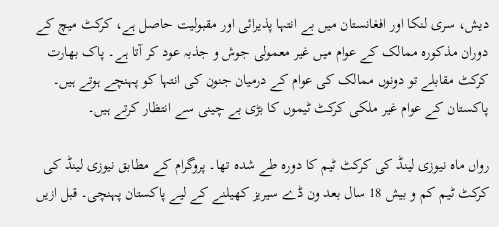دیش، سری لنکا اور افغانستان میں بے انتہا پذیرائی اور مقبولیت حاصل ہے، کرکٹ میچ کے دوران مذکورہ ممالک کے عوام میں غیر معمولی جوش و جذبہ عود کر آتا ہے۔ پاک بھارت کرکٹ مقابلے تو دونوں ممالک کی عوام کے درمیان جنون کی انتہا کو پہنچے ہوتے ہیں۔ پاکستان کے عوام غیر ملکی کرکٹ ٹیموں کا بڑی بے چینی سے انتظار کرتے ہیں۔

رواں ماہ نیوزی لینڈ کی کرکٹ ٹیم کا دورہ طے شدہ تھا۔ پروگرام کے مطابق نیوزی لینڈ کی کرکٹ ٹیم کم و بیش 18 سال بعد ون ڈے سیریز کھیلنے کے لیے پاکستان پہنچی۔ قبل ازیں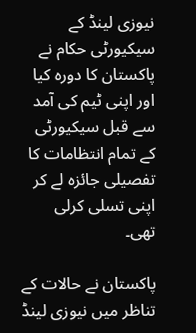نیوزی لینڈ کے سیکیورٹی حکام نے پاکستان کا دورہ کیا اور اپنی ٹیم کی آمد سے قبل سیکیورٹی کے تمام انتظامات کا تفصیلی جائزہ لے کر اپنی تسلی کرلی تھی۔

پاکستان نے حالات کے تناظر میں نیوزی لینڈ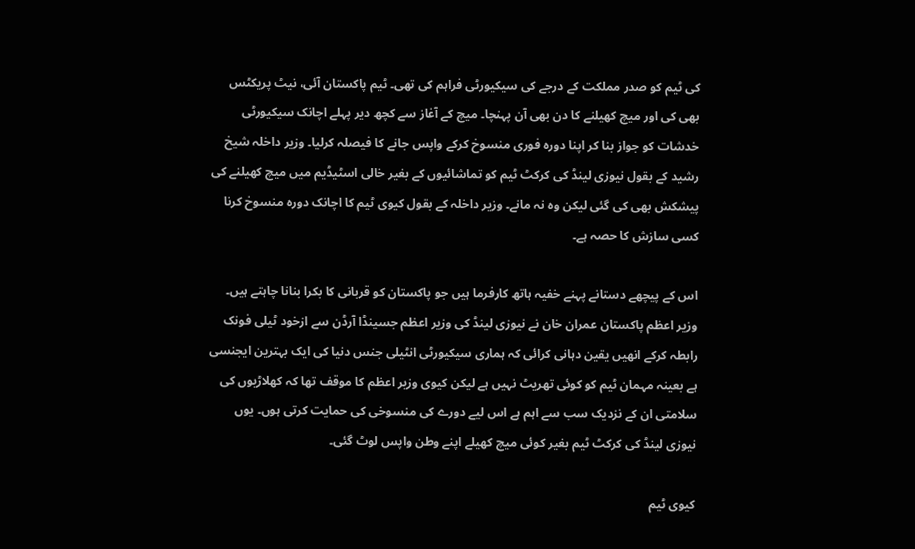کی ٹیم کو صدر مملکت کے درجے کی سیکیورٹی فراہم کی تھی۔ ٹیم پاکستان آئی، نیٹ پریکٹس بھی کی اور میچ کھیلنے کا دن بھی آن پہنچا۔ میچ کے آغاز سے کچھ دیر پہلے اچانک سیکیورٹی خدشات کو جواز بنا کر اپنا دورہ فوری منسوخ کرکے واپس جانے کا فیصلہ کرلیا۔ وزیر داخلہ شیخ رشید کے بقول نیوزی لینڈ کی کرکٹ ٹیم کو تماشائیوں کے بغیر خالی اسٹیڈیم میں میچ کھیلنے کی پیشکش بھی کی گئی لیکن وہ نہ مانے۔ وزیر داخلہ کے بقول کیوی ٹیم کا اچانک دورہ منسوخ کرنا کسی سازش کا حصہ ہے۔

اس کے پیچھے دستانے پہنے خفیہ ہاتھ کارفرما ہیں جو پاکستان کو قربانی کا بکرا بنانا چاہتے ہیں۔ وزیر اعظم پاکستان عمران خان نے نیوزی لینڈ کی وزیر اعظم جسینڈا آرڈن سے ازخود ٹیلی فونک رابطہ کرکے انھیں یقین دہانی کرائی کہ ہماری سیکیورٹی انٹیلی جنس دنیا کی ایک بہترین ایجنسی ہے بعینہ مہمان ٹیم کو کوئی تھریٹ نہیں ہے لیکن کیوی وزیر اعظم کا موقف تھا کہ کھلاڑیوں کی سلامتی ان کے نزدیک سب سے اہم ہے اس لیے دورے کی منسوخی کی حمایت کرتی ہوں۔ یوں نیوزی لینڈ کی کرکٹ ٹیم بغیر کوئی میچ کھیلے اپنے وطن واپس لوٹ گئی۔

کیوی ٹیم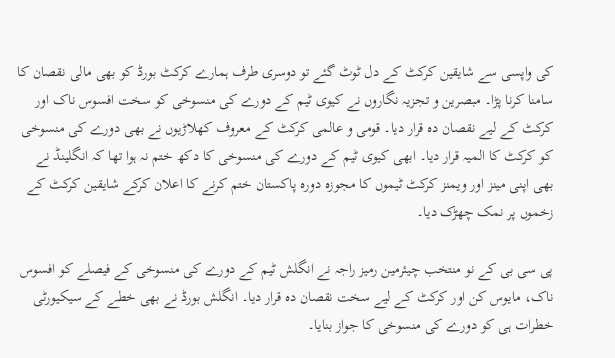کی واپسی سے شایقین کرکٹ کے دل ٹوٹ گئے تو دوسری طرف ہمارے کرکٹ بورڈ کو بھی مالی نقصان کا سامنا کرنا پڑا۔ مبصرین و تجزیہ نگاروں نے کیوی ٹیم کے دورے کی منسوخی کو سخت افسوس ناک اور کرکٹ کے لیے نقصان دہ قرار دیا۔ قومی و عالمی کرکٹ کے معروف کھلاڑیوں نے بھی دورے کی منسوخی کو کرکٹ کا المیہ قرار دیا۔ ابھی کیوی ٹیم کے دورے کی منسوخی کا دکھ ختم نہ ہوا تھا کہ انگلینڈ نے بھی اپنی مینز اور ویمنز کرکٹ ٹیموں کا مجوزہ دورہ پاکستان ختم کرنے کا اعلان کرکے شایقین کرکٹ کے زخموں پر نمک چھڑک دیا۔

پی سی بی کے نو منتخب چیئرمین رمیز راجہ نے انگلش ٹیم کے دورے کی منسوخی کے فیصلے کو افسوس ناک، مایوس کن اور کرکٹ کے لیے سخت نقصان دہ قرار دیا۔ انگلش بورڈ نے بھی خطے کے سیکیورٹی خطرات ہی کو دورے کی منسوخی کا جواز بنایا۔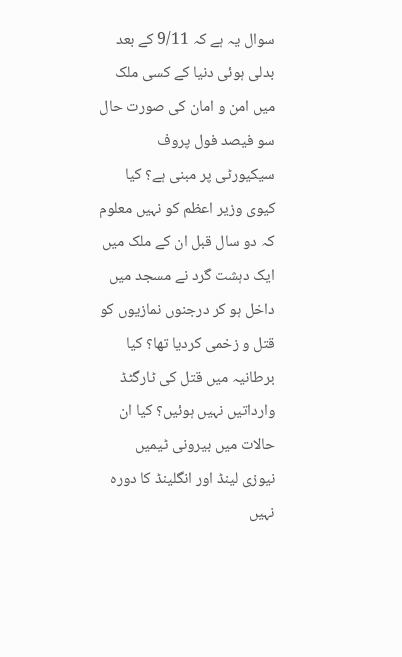سوال یہ ہے کہ 9/11 کے بعد بدلی ہوئی دنیا کے کسی ملک میں امن و امان کی صورت حال سو فیصد فول پروف سیکیورٹی پر مبنی ہے؟ کیا کیوی وزیر اعظم کو نہیں معلوم کہ دو سال قبل ان کے ملک میں ایک دہشت گرد نے مسجد میں داخل ہو کر درجنوں نمازیوں کو قتل و زخمی کردیا تھا؟ کیا برطانیہ میں قتل کی ٹارگٹڈ وارداتیں نہیں ہوئیں؟ کیا ان حالات میں بیرونی ٹیمیں نیوزی لینڈ اور انگلینڈ کا دورہ نہیں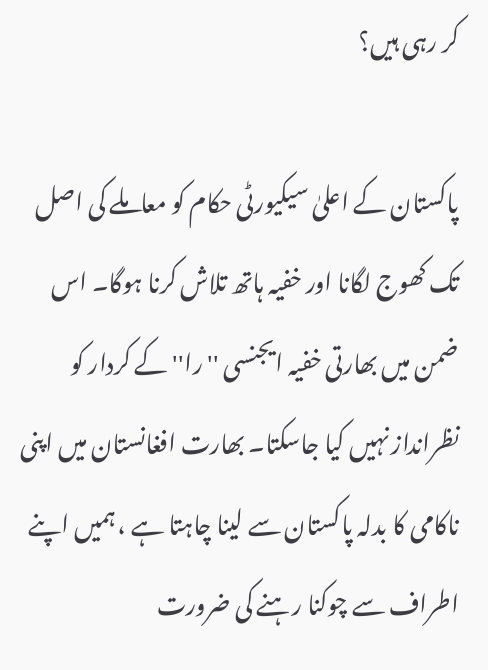کر رہی ہیں؟

پاکستان کے اعلیٰ سیکیورٹی حکام کو معاملے کی اصل تک کھوج لگانا اور خفیہ ہاتھ تلاش کرنا ہوگا۔ اس ضمن میں بھارتی خفیہ ایجنسی ''را'' کے کردار کو نظرانداز نہیں کیا جاسکتا۔ بھارت افغانستان میں اپنی ناکامی کا بدلہ پاکستان سے لینا چاہتا ہے ، ہمیں اپنے اطراف سے چوکنا رہنے کی ضرورت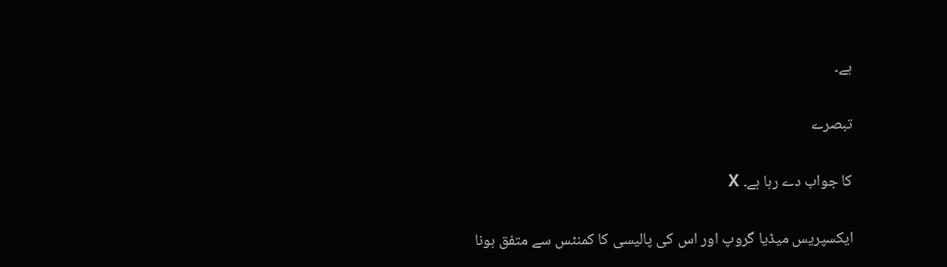ہے۔

تبصرے

کا جواب دے رہا ہے۔ X

ایکسپریس میڈیا گروپ اور اس کی پالیسی کا کمنٹس سے متفق ہونا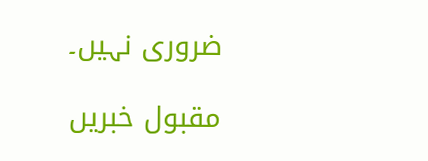ضروری نہیں۔

مقبول خبریں